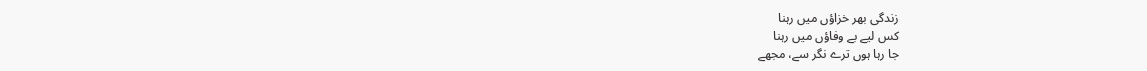زندگی بھر خزاؤں میں رہنا
کس لیے بے وفاؤں میں رہنا
جا رہا ہوں ترے نگر سے، مجھے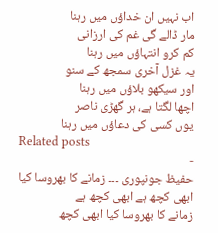اب نہیں ان خداؤں میں رہنا
مار ڈالے گی غم کی ارزانی
کم کرو انتہاؤں میں رہنا
یہ غزل آخری سمجھ کے سنو
اور سیکھو بلاؤں میں رہنا
اچھا لگتا ہے، ہر گھڑی ناصر
یوں کسی کی دعاؤں میں رہنا
Related posts
-
حفیظ جونپوری ۔۔۔ زمانے کا بھروسا کیا ابھی کچھ ہے ابھی کچھ ہے
زمانے کا بھروسا کیا ابھی کچھ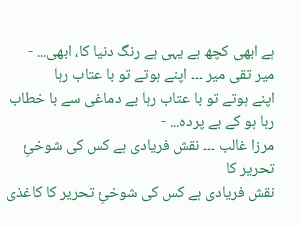ہے ابھی کچھ ہے یہی ہے رنگ دنیا کا، ابھی... -
میر تقی میر ۔۔۔ اپنے ہوتے تو با عتاب رہا
اپنے ہوتے تو با عتاب رہا بے دماغی سے با خطاب رہا ہو کے بے پردہ... -
مرزا غالب ۔۔۔ نقش فریادی ہے کس کی شوخیِٔ تحریر کا
نقش فریادی ہے کس کی شوخیِٔ تحریر کا کاغذی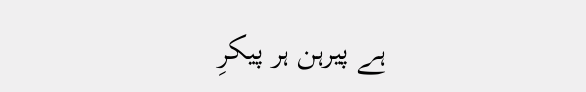ہے پیرہن ہر پیکرِ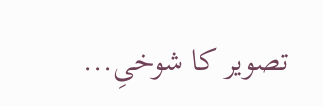تصویر کا شوخیِ...